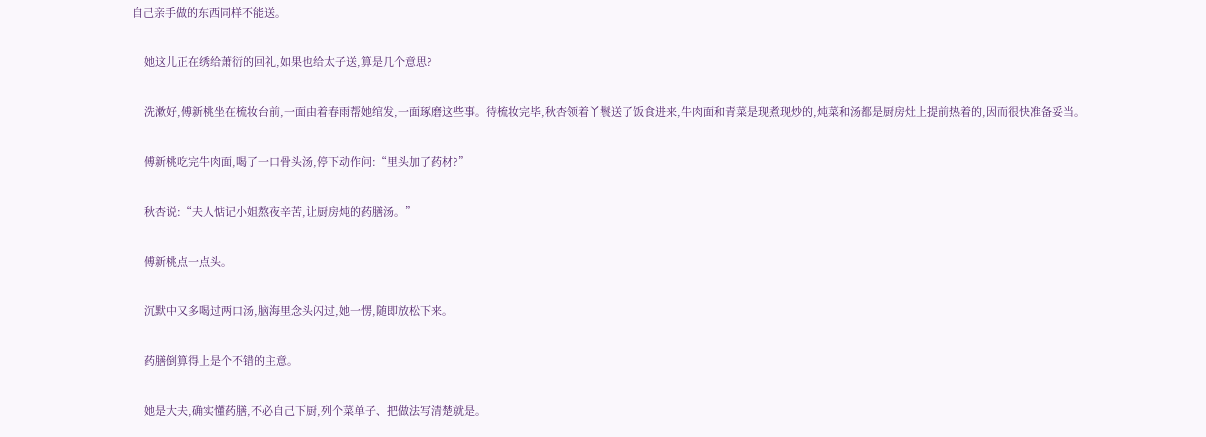自己亲手做的东西同样不能送。

    她这儿正在绣给萧衍的回礼,如果也给太子送,算是几个意思?

    洗漱好,傅新桃坐在梳妆台前,一面由着春雨帮她绾发,一面琢磨这些事。待梳妆完毕,秋杏领着丫鬟送了饭食进来,牛肉面和青菜是现煮现炒的,炖菜和汤都是厨房灶上提前热着的,因而很快准备妥当。

    傅新桃吃完牛肉面,喝了一口骨头汤,停下动作问:“里头加了药材?”

    秋杏说:“夫人惦记小姐熬夜辛苦,让厨房炖的药膳汤。”

    傅新桃点一点头。

    沉默中又多喝过两口汤,脑海里念头闪过,她一愣,随即放松下来。

    药膳倒算得上是个不错的主意。

    她是大夫,确实懂药膳,不必自己下厨,列个菜单子、把做法写清楚就是。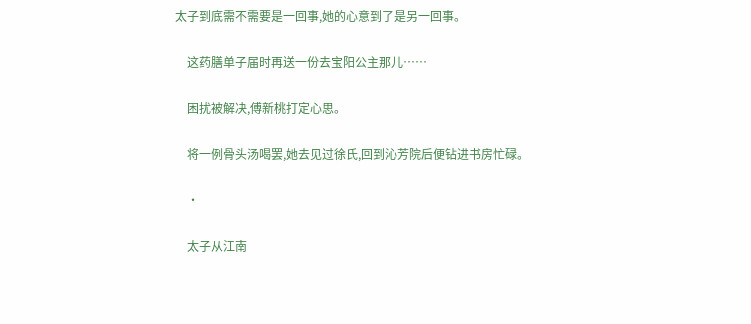太子到底需不需要是一回事,她的心意到了是另一回事。

    这药膳单子届时再送一份去宝阳公主那儿……

    困扰被解决,傅新桃打定心思。

    将一例骨头汤喝罢,她去见过徐氏,回到沁芳院后便钻进书房忙碌。

    ·

    太子从江南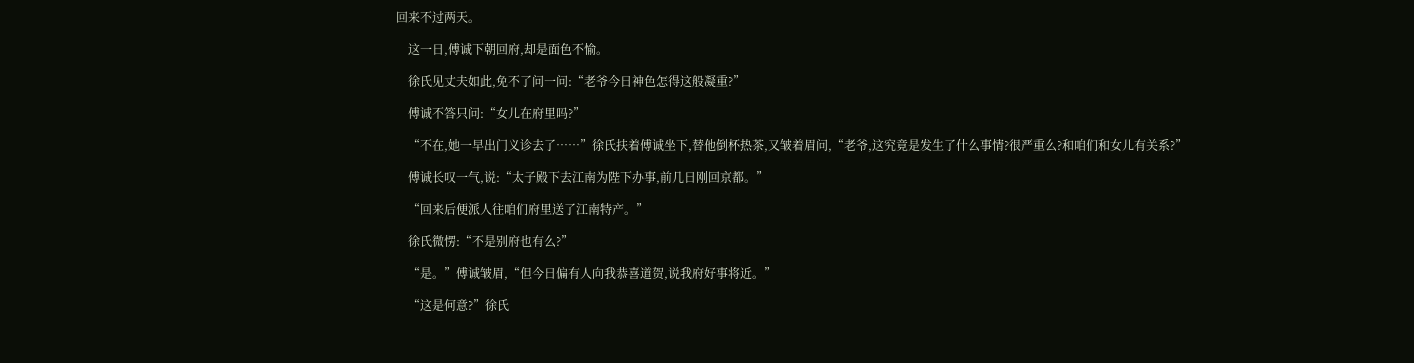回来不过两天。

    这一日,傅诚下朝回府,却是面色不愉。

    徐氏见丈夫如此,免不了问一问:“老爷今日神色怎得这般凝重?”

    傅诚不答只问:“女儿在府里吗?”

    “不在,她一早出门义诊去了……”徐氏扶着傅诚坐下,替他倒杯热茶,又皱着眉问,“老爷,这究竟是发生了什么事情?很严重么?和咱们和女儿有关系?”

    傅诚长叹一气,说:“太子殿下去江南为陛下办事,前几日刚回京都。”

    “回来后便派人往咱们府里送了江南特产。”

    徐氏微愣:“不是别府也有么?”

    “是。”傅诚皱眉,“但今日偏有人向我恭喜道贺,说我府好事将近。”

    “这是何意?”徐氏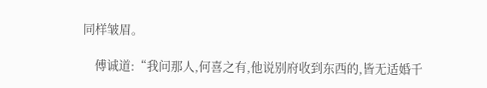同样皱眉。

    傅诚道:“我问那人,何喜之有,他说别府收到东西的,皆无适婚千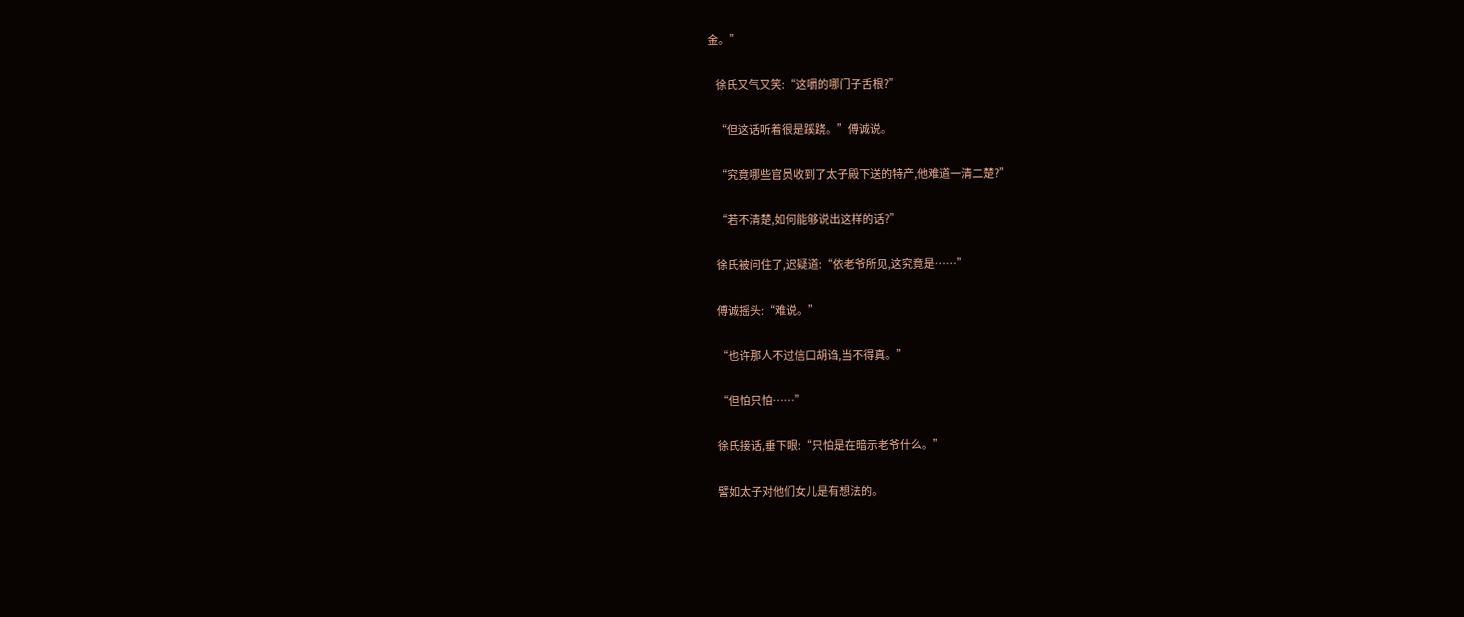金。”

    徐氏又气又笑:“这嚼的哪门子舌根?”

    “但这话听着很是蹊跷。”傅诚说。

    “究竟哪些官员收到了太子殿下送的特产,他难道一清二楚?”

    “若不清楚,如何能够说出这样的话?”

    徐氏被问住了,迟疑道:“依老爷所见,这究竟是……”

    傅诚摇头:“难说。”

    “也许那人不过信口胡诌,当不得真。”

    “但怕只怕……”

    徐氏接话,垂下眼:“只怕是在暗示老爷什么。”

    譬如太子对他们女儿是有想法的。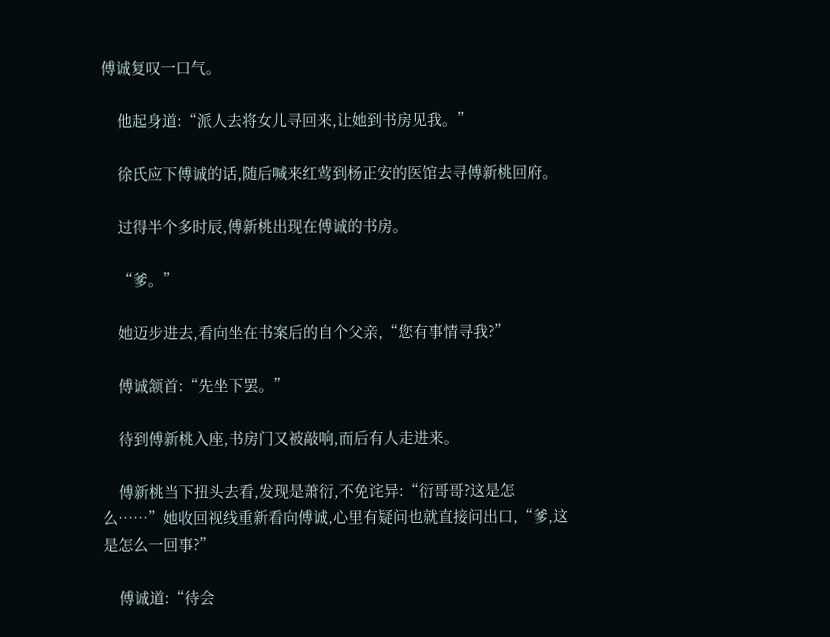傅诚复叹一口气。

    他起身道:“派人去将女儿寻回来,让她到书房见我。”

    徐氏应下傅诚的话,随后喊来红莺到杨正安的医馆去寻傅新桃回府。

    过得半个多时辰,傅新桃出现在傅诚的书房。

    “爹。”

    她迈步进去,看向坐在书案后的自个父亲,“您有事情寻我?”

    傅诚颔首:“先坐下罢。”

    待到傅新桃入座,书房门又被敲响,而后有人走进来。

    傅新桃当下扭头去看,发现是萧衍,不免诧异:“衍哥哥?这是怎么……”她收回视线重新看向傅诚,心里有疑问也就直接问出口,“爹,这是怎么一回事?”

    傅诚道:“待会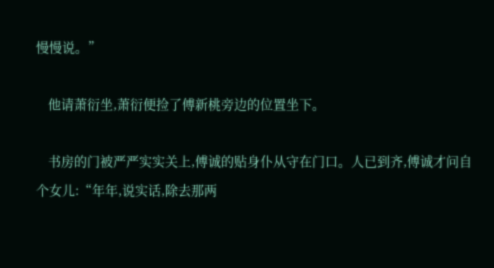慢慢说。”

    他请萧衍坐,萧衍便捡了傅新桃旁边的位置坐下。

    书房的门被严严实实关上,傅诚的贴身仆从守在门口。人已到齐,傅诚才问自个女儿:“年年,说实话,除去那两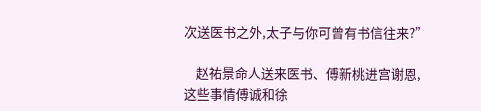次送医书之外,太子与你可曾有书信往来?”

    赵祐景命人送来医书、傅新桃进宫谢恩,这些事情傅诚和徐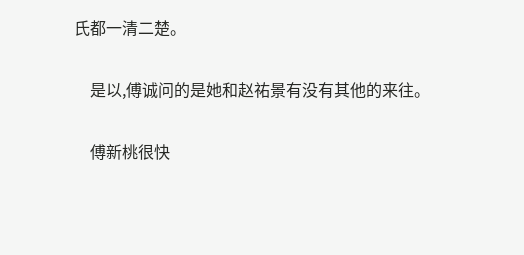氏都一清二楚。

    是以,傅诚问的是她和赵祐景有没有其他的来往。

    傅新桃很快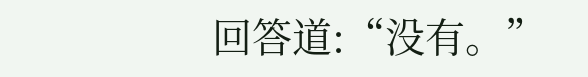回答道:“没有。”